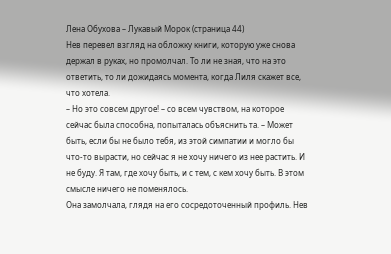Лена Обухова – Лукавый Морок (страница 44)
Нев перевел взгляд на обложку книги, которую уже снова держал в руках, но промолчал. То ли не зная, что на это ответить, то ли дожидаясь момента, когда Лиля скажет все, что хотела.
– Но это совсем другое! – со всем чувством, на которое сейчас была способна, попыталась объяснить та. – Может быть, если бы не было тебя, из этой симпатии и могло бы что-то вырасти, но сейчас я не хочу ничего из нее растить. И не буду. Я там, где хочу быть, и с тем, с кем хочу быть. В этом смысле ничего не поменялось.
Она замолчала, глядя на его сосредоточенный профиль. Нев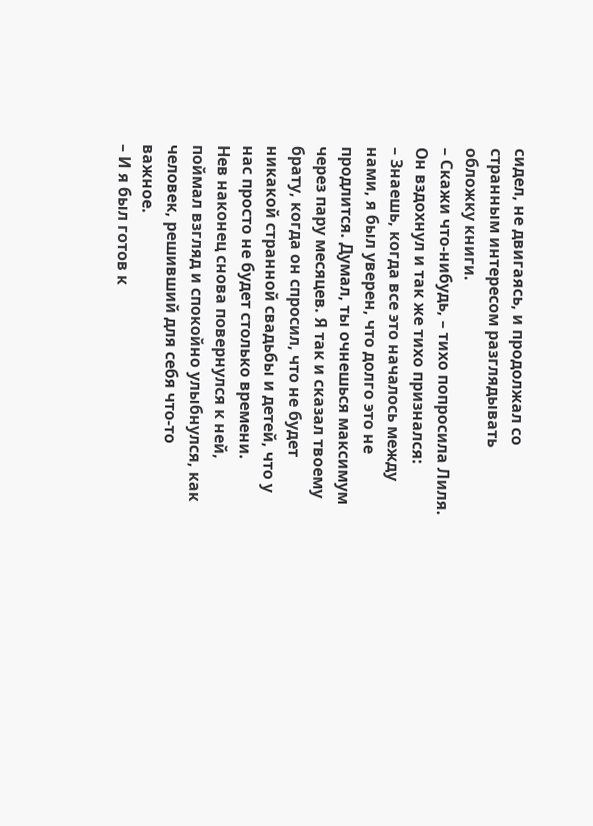сидел, не двигаясь, и продолжал со странным интересом разглядывать обложку книги.
– Скажи что-нибудь, – тихо попросила Лиля.
Он вздохнул и так же тихо признался:
– Знаешь, когда все это началось между нами, я был уверен, что долго это не продлится. Думал, ты очнешься максимум через пару месяцев. Я так и сказал твоему брату, когда он спросил, что не будет никакой странной свадьбы и детей, что у нас просто не будет столько времени.
Нев наконец снова повернулся к ней, поймал взгляд и спокойно улыбнулся, как человек, решивший для себя что-то важное.
– И я был готов к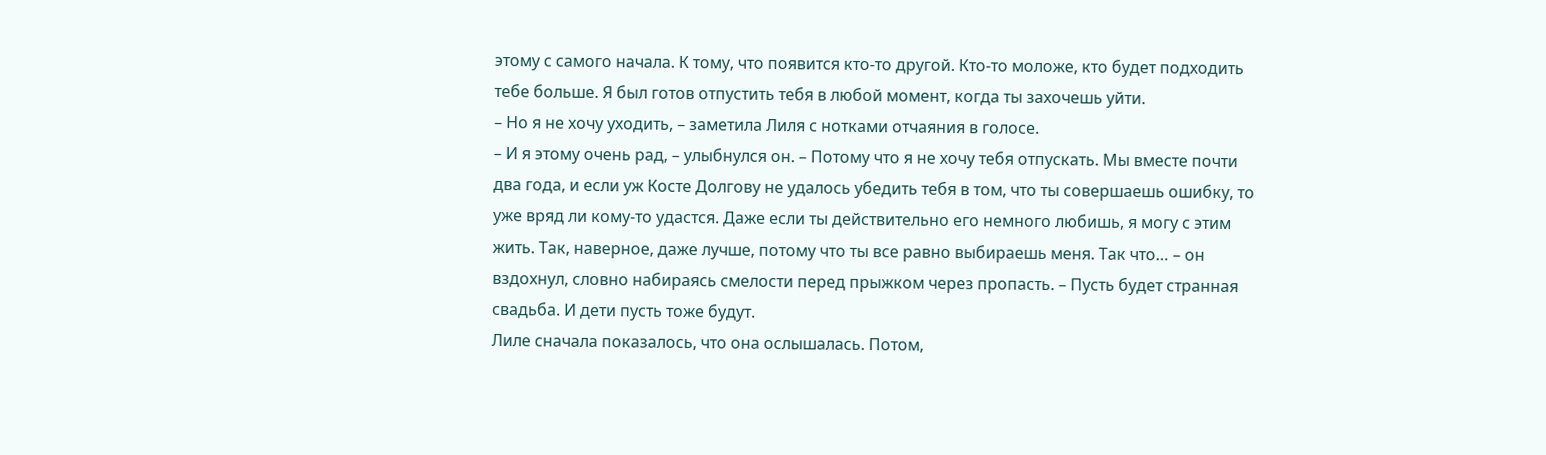этому с самого начала. К тому, что появится кто-то другой. Кто-то моложе, кто будет подходить тебе больше. Я был готов отпустить тебя в любой момент, когда ты захочешь уйти.
– Но я не хочу уходить, – заметила Лиля с нотками отчаяния в голосе.
– И я этому очень рад, – улыбнулся он. – Потому что я не хочу тебя отпускать. Мы вместе почти два года, и если уж Косте Долгову не удалось убедить тебя в том, что ты совершаешь ошибку, то уже вряд ли кому-то удастся. Даже если ты действительно его немного любишь, я могу с этим жить. Так, наверное, даже лучше, потому что ты все равно выбираешь меня. Так что… – он вздохнул, словно набираясь смелости перед прыжком через пропасть. – Пусть будет странная свадьба. И дети пусть тоже будут.
Лиле сначала показалось, что она ослышалась. Потом,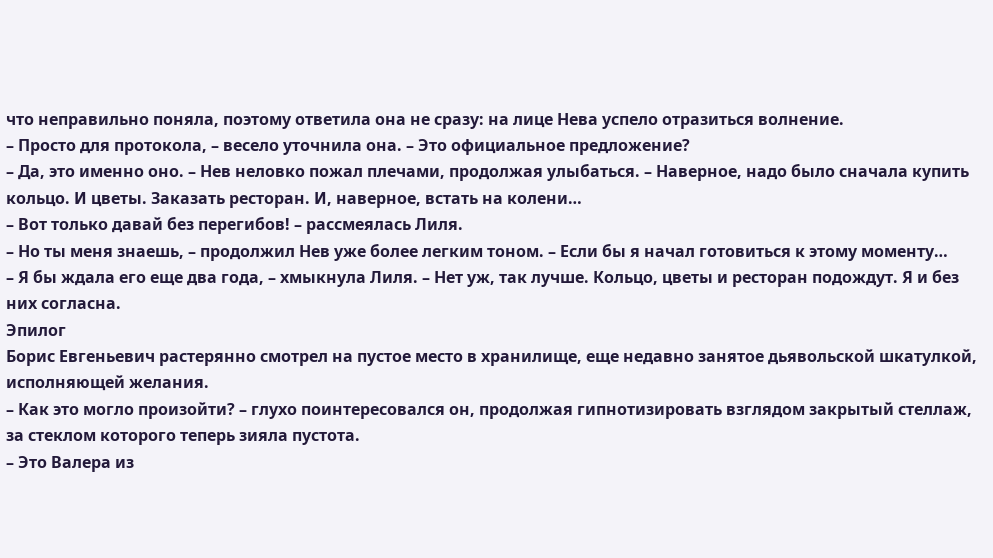что неправильно поняла, поэтому ответила она не сразу: на лице Нева успело отразиться волнение.
– Просто для протокола, – весело уточнила она. – Это официальное предложение?
– Да, это именно оно. – Нев неловко пожал плечами, продолжая улыбаться. – Наверное, надо было сначала купить кольцо. И цветы. Заказать ресторан. И, наверное, встать на колени…
– Вот только давай без перегибов! – рассмеялась Лиля.
– Но ты меня знаешь, – продолжил Нев уже более легким тоном. – Если бы я начал готовиться к этому моменту…
– Я бы ждала его еще два года, – хмыкнула Лиля. – Нет уж, так лучше. Кольцо, цветы и ресторан подождут. Я и без них согласна.
Эпилог
Борис Евгеньевич растерянно смотрел на пустое место в хранилище, еще недавно занятое дьявольской шкатулкой, исполняющей желания.
– Как это могло произойти? – глухо поинтересовался он, продолжая гипнотизировать взглядом закрытый стеллаж, за стеклом которого теперь зияла пустота.
– Это Валера из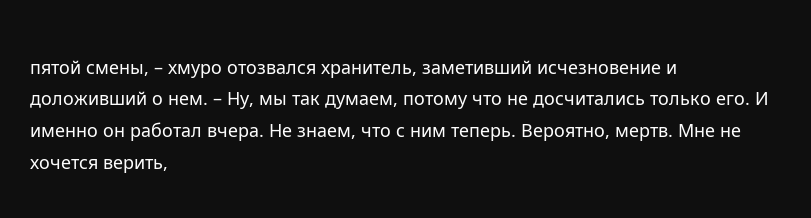пятой смены, – хмуро отозвался хранитель, заметивший исчезновение и доложивший о нем. – Ну, мы так думаем, потому что не досчитались только его. И именно он работал вчера. Не знаем, что с ним теперь. Вероятно, мертв. Мне не хочется верить,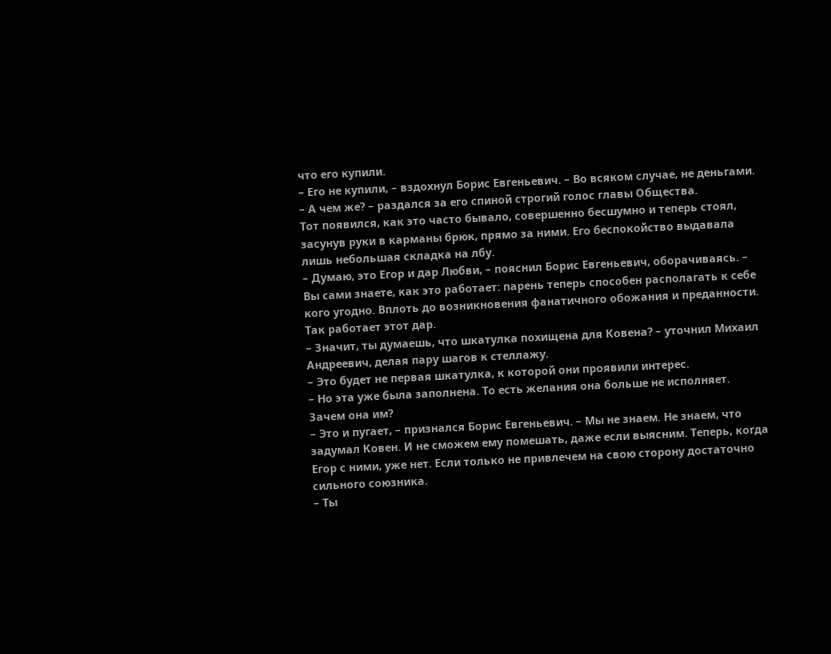что его купили.
– Его не купили, – вздохнул Борис Евгеньевич. – Во всяком случае, не деньгами.
– А чем же? – раздался за его спиной строгий голос главы Общества.
Тот появился, как это часто бывало, совершенно бесшумно и теперь стоял, засунув руки в карманы брюк, прямо за ними. Его беспокойство выдавала лишь небольшая складка на лбу.
– Думаю, это Егор и дар Любви, – пояснил Борис Евгеньевич, оборачиваясь. – Вы сами знаете, как это работает: парень теперь способен располагать к себе кого угодно. Вплоть до возникновения фанатичного обожания и преданности. Так работает этот дар.
– Значит, ты думаешь, что шкатулка похищена для Ковена? – уточнил Михаил Андреевич, делая пару шагов к стеллажу.
– Это будет не первая шкатулка, к которой они проявили интерес.
– Но эта уже была заполнена. То есть желания она больше не исполняет. Зачем она им?
– Это и пугает, – признался Борис Евгеньевич. – Мы не знаем. Не знаем, что задумал Ковен. И не сможем ему помешать, даже если выясним. Теперь, когда Егор с ними, уже нет. Если только не привлечем на свою сторону достаточно сильного союзника.
– Ты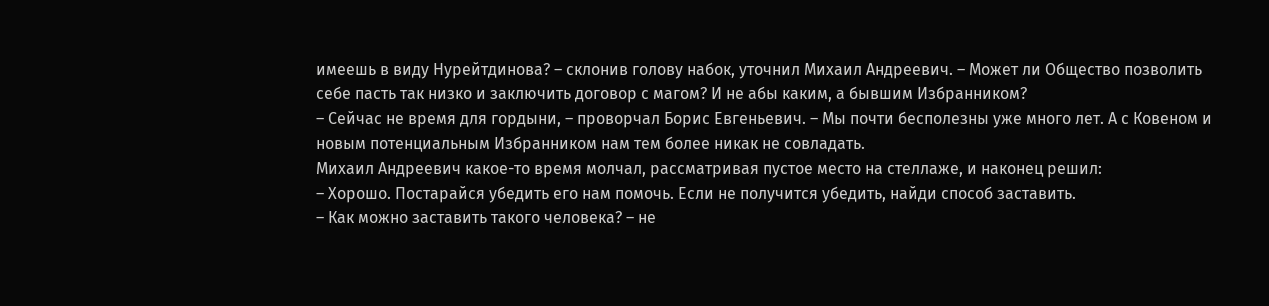имеешь в виду Нурейтдинова? – склонив голову набок, уточнил Михаил Андреевич. – Может ли Общество позволить себе пасть так низко и заключить договор с магом? И не абы каким, а бывшим Избранником?
– Сейчас не время для гордыни, – проворчал Борис Евгеньевич. – Мы почти бесполезны уже много лет. А с Ковеном и новым потенциальным Избранником нам тем более никак не совладать.
Михаил Андреевич какое-то время молчал, рассматривая пустое место на стеллаже, и наконец решил:
– Хорошо. Постарайся убедить его нам помочь. Если не получится убедить, найди способ заставить.
– Как можно заставить такого человека? – не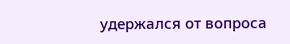удержался от вопроса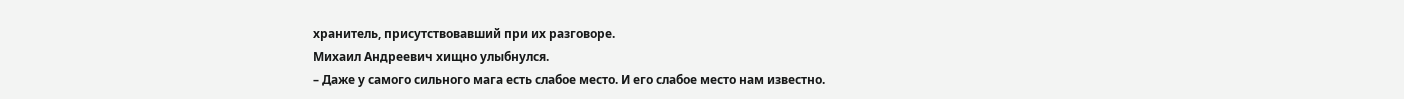хранитель, присутствовавший при их разговоре.
Михаил Андреевич хищно улыбнулся.
– Даже у самого сильного мага есть слабое место. И его слабое место нам известно.